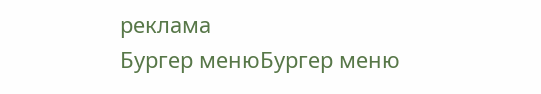реклама
Бургер менюБургер меню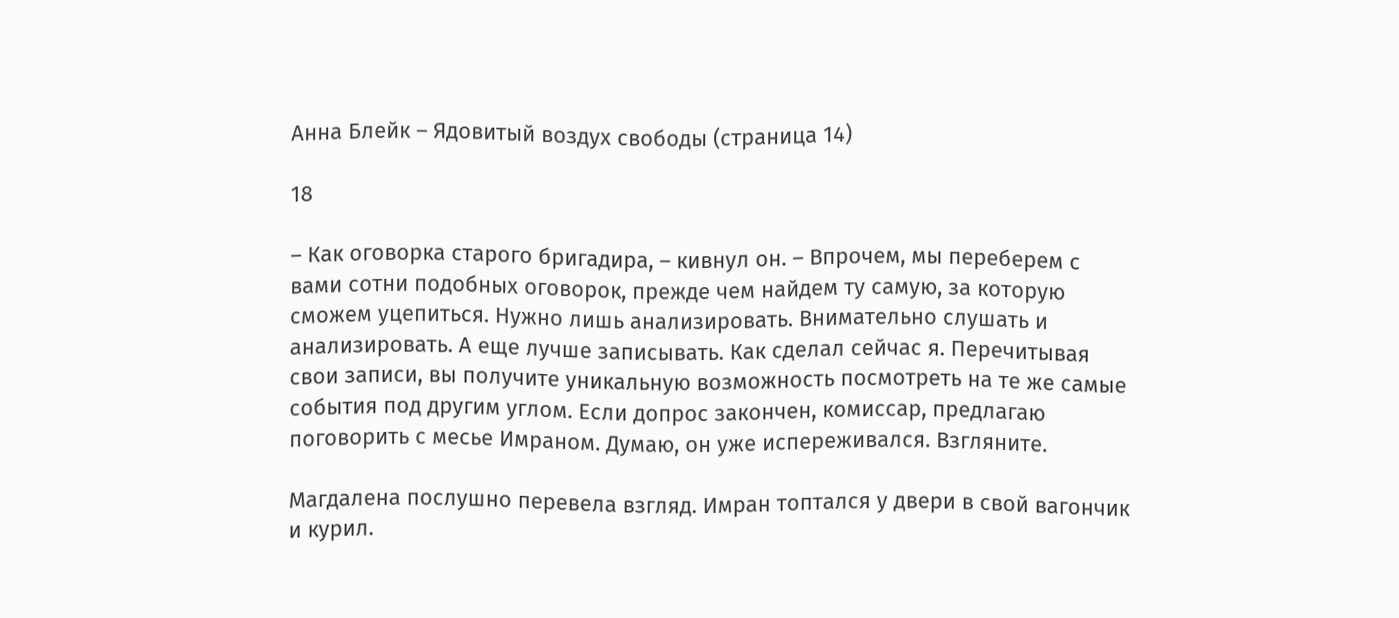Анна Блейк – Ядовитый воздух свободы (страница 14)

18

– Как оговорка старого бригадира, – кивнул он. – Впрочем, мы переберем с вами сотни подобных оговорок, прежде чем найдем ту самую, за которую сможем уцепиться. Нужно лишь анализировать. Внимательно слушать и анализировать. А еще лучше записывать. Как сделал сейчас я. Перечитывая свои записи, вы получите уникальную возможность посмотреть на те же самые события под другим углом. Если допрос закончен, комиссар, предлагаю поговорить с месье Имраном. Думаю, он уже испереживался. Взгляните.

Магдалена послушно перевела взгляд. Имран топтался у двери в свой вагончик и курил.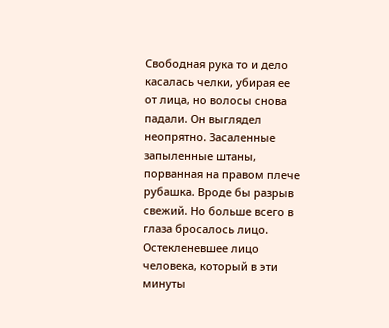Свободная рука то и дело касалась челки, убирая ее от лица, но волосы снова падали. Он выглядел неопрятно. Засаленные запыленные штаны, порванная на правом плече рубашка. Вроде бы разрыв свежий. Но больше всего в глаза бросалось лицо. Остекленевшее лицо человека, который в эти минуты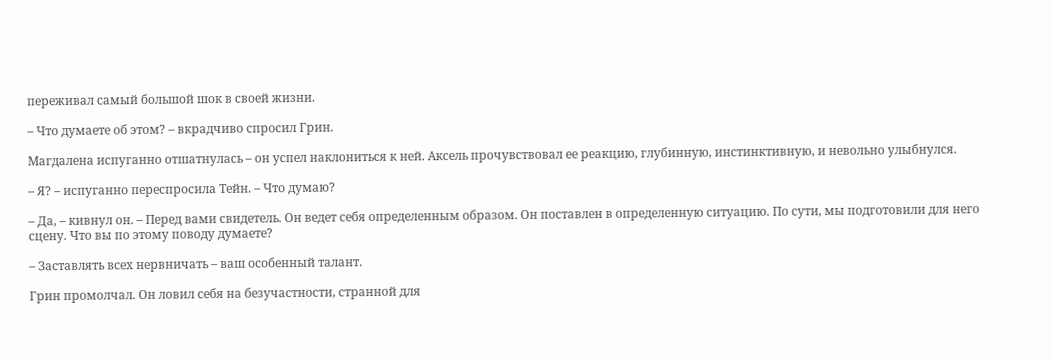переживал самый большой шок в своей жизни.

– Что думаете об этом? – вкрадчиво спросил Грин.

Магдалена испуганно отшатнулась – он успел наклониться к ней. Аксель прочувствовал ее реакцию, глубинную, инстинктивную, и невольно улыбнулся.

– Я? – испуганно переспросила Тейн. – Что думаю?

– Да, – кивнул он. – Перед вами свидетель. Он ведет себя определенным образом. Он поставлен в определенную ситуацию. По сути, мы подготовили для него сцену. Что вы по этому поводу думаете?

– Заставлять всех нервничать – ваш особенный талант.

Грин промолчал. Он ловил себя на безучастности, странной для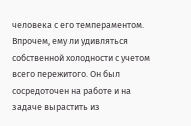человека с его темпераментом. Впрочем, ему ли удивляться собственной холодности с учетом всего пережитого. Он был сосредоточен на работе и на задаче вырастить из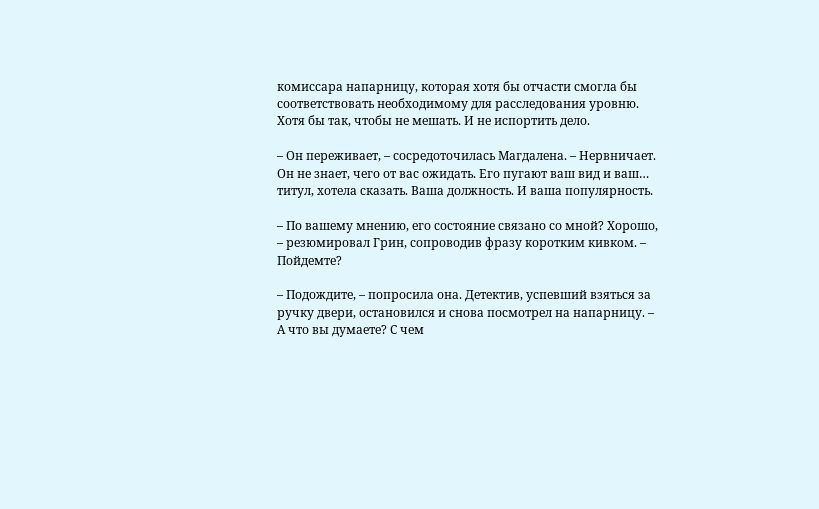комиссара напарницу, которая хотя бы отчасти смогла бы соответствовать необходимому для расследования уровню. Хотя бы так, чтобы не мешать. И не испортить дело.

– Он переживает, – сосредоточилась Магдалена. – Нервничает. Он не знает, чего от вас ожидать. Его пугают ваш вид и ваш… титул, хотела сказать. Ваша должность. И ваша популярность.

– По вашему мнению, его состояние связано со мной? Хорошо, – резюмировал Грин, сопроводив фразу коротким кивком. – Пойдемте?

– Подождите, – попросила она. Детектив, успевший взяться за ручку двери, остановился и снова посмотрел на напарницу. – А что вы думаете? С чем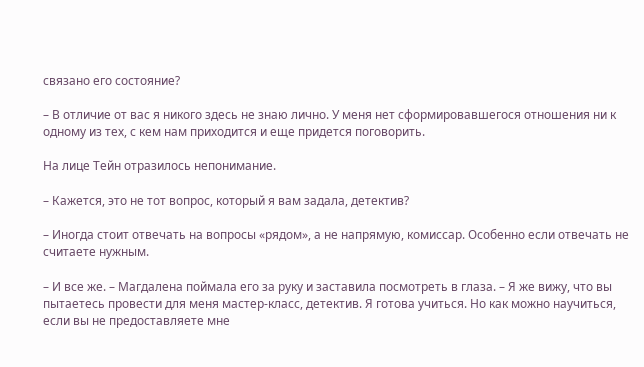связано его состояние?

– В отличие от вас я никого здесь не знаю лично. У меня нет сформировавшегося отношения ни к одному из тех, с кем нам приходится и еще придется поговорить.

На лице Тейн отразилось непонимание.

– Кажется, это не тот вопрос, который я вам задала, детектив?

– Иногда стоит отвечать на вопросы «рядом», а не напрямую, комиссар. Особенно если отвечать не считаете нужным.

– И все же. – Магдалена поймала его за руку и заставила посмотреть в глаза. – Я же вижу, что вы пытаетесь провести для меня мастер-класс, детектив. Я готова учиться. Но как можно научиться, если вы не предоставляете мне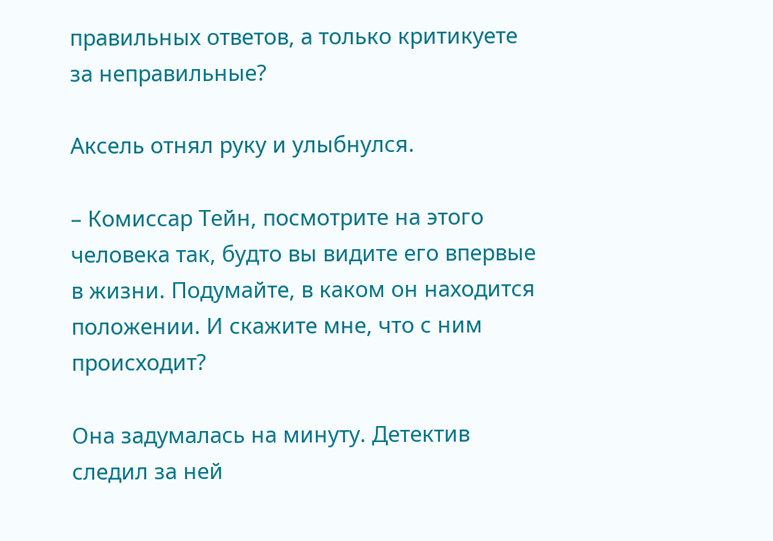правильных ответов, а только критикуете за неправильные?

Аксель отнял руку и улыбнулся.

– Комиссар Тейн, посмотрите на этого человека так, будто вы видите его впервые в жизни. Подумайте, в каком он находится положении. И скажите мне, что с ним происходит?

Она задумалась на минуту. Детектив следил за ней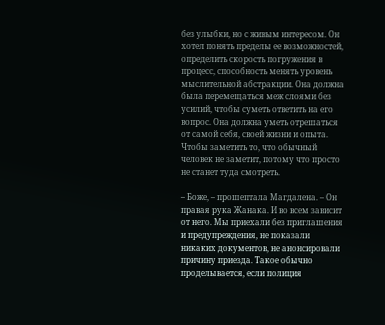без улыбки, но с живым интересом. Он хотел понять пределы ее возможностей, определить скорость погружения в процесс, способность менять уровень мыслительной абстракции. Она должна была перемещаться меж слоями без усилий, чтобы суметь ответить на его вопрос. Она должна уметь отрешаться от самой себя, своей жизни и опыта. Чтобы заметить то, что обычный человек не заметит, потому что просто не станет туда смотреть.

– Боже, – прошептала Магдалена. – Он правая рука Жанака. И во всем зависит от него. Мы приехали без приглашения и предупреждения, не показали никаких документов, не анонсировали причину приезда. Такое обычно проделывается, если полиция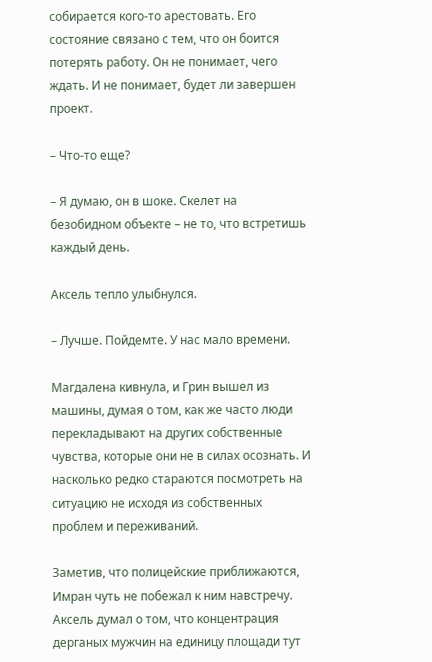собирается кого-то арестовать. Его состояние связано с тем, что он боится потерять работу. Он не понимает, чего ждать. И не понимает, будет ли завершен проект.

– Что-то еще?

– Я думаю, он в шоке. Скелет на безобидном объекте – не то, что встретишь каждый день.

Аксель тепло улыбнулся.

– Лучше. Пойдемте. У нас мало времени.

Магдалена кивнула, и Грин вышел из машины, думая о том, как же часто люди перекладывают на других собственные чувства, которые они не в силах осознать. И насколько редко стараются посмотреть на ситуацию не исходя из собственных проблем и переживаний.

Заметив, что полицейские приближаются, Имран чуть не побежал к ним навстречу. Аксель думал о том, что концентрация дерганых мужчин на единицу площади тут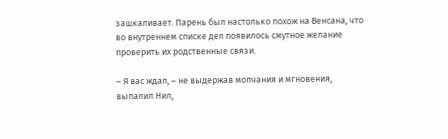зашкаливает. Парень был настолько похож на Венсана, что во внутреннем списке дел появилось смутное желание проверить их родственные связи.

– Я вас ждал, – не выдержав молчания и мгновения, выпалил Нил,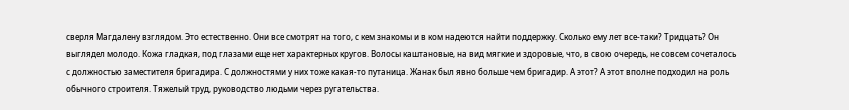сверля Магдалену взглядом. Это естественно. Они все смотрят на того, с кем знакомы и в ком надеются найти поддержку. Сколько ему лет все-таки? Тридцать? Он выглядел молодо. Кожа гладкая, под глазами еще нет характерных кругов. Волосы каштановые, на вид мягкие и здоровые, что, в свою очередь, не совсем сочеталось с должностью заместителя бригадира. С должностями у них тоже какая-то путаница. Жанак был явно больше чем бригадир. А этот? А этот вполне подходил на роль обычного строителя. Тяжелый труд, руководство людьми через ругательства.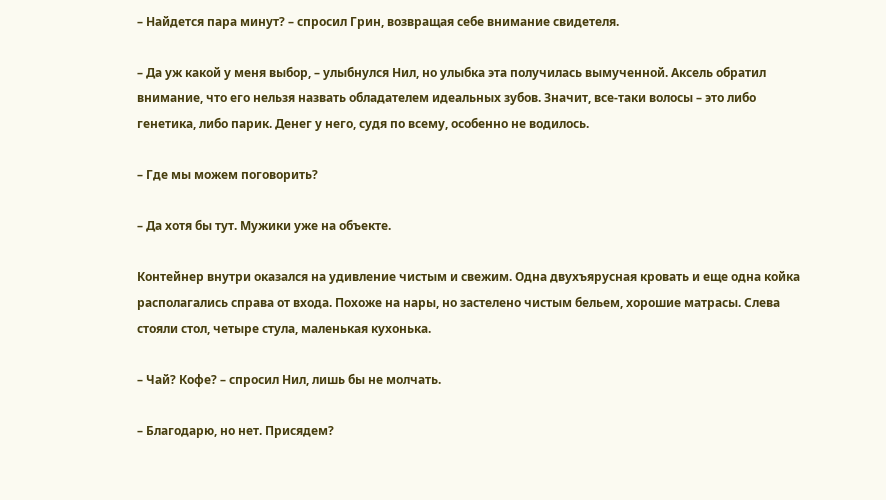– Найдется пара минут? – спросил Грин, возвращая себе внимание свидетеля.

– Да уж какой у меня выбор, – улыбнулся Нил, но улыбка эта получилась вымученной. Аксель обратил внимание, что его нельзя назвать обладателем идеальных зубов. Значит, все-таки волосы – это либо генетика, либо парик. Денег у него, судя по всему, особенно не водилось.

– Где мы можем поговорить?

– Да хотя бы тут. Мужики уже на объекте.

Контейнер внутри оказался на удивление чистым и свежим. Одна двухъярусная кровать и еще одна койка располагались справа от входа. Похоже на нары, но застелено чистым бельем, хорошие матрасы. Слева стояли стол, четыре стула, маленькая кухонька.

– Чай? Кофе? – спросил Нил, лишь бы не молчать.

– Благодарю, но нет. Присядем?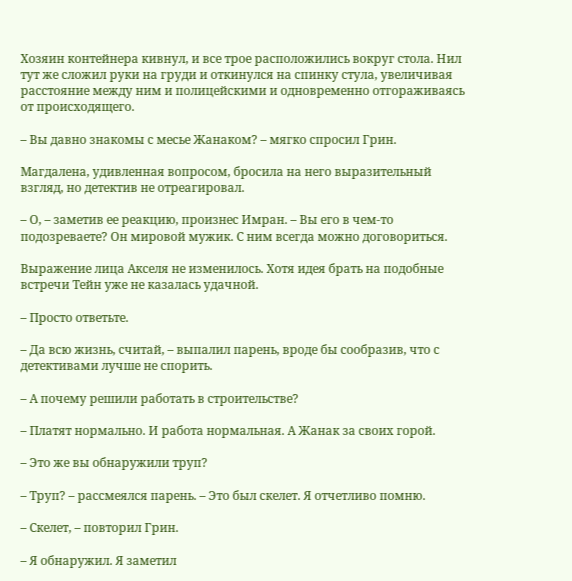Хозяин контейнера кивнул, и все трое расположились вокруг стола. Нил тут же сложил руки на груди и откинулся на спинку стула, увеличивая расстояние между ним и полицейскими и одновременно отгораживаясь от происходящего.

– Вы давно знакомы с месье Жанаком? – мягко спросил Грин.

Магдалена, удивленная вопросом, бросила на него выразительный взгляд, но детектив не отреагировал.

– О, – заметив ее реакцию, произнес Имран. – Вы его в чем-то подозреваете? Он мировой мужик. С ним всегда можно договориться.

Выражение лица Акселя не изменилось. Хотя идея брать на подобные встречи Тейн уже не казалась удачной.

– Просто ответьте.

– Да всю жизнь, считай, – выпалил парень, вроде бы сообразив, что с детективами лучше не спорить.

– А почему решили работать в строительстве?

– Платят нормально. И работа нормальная. А Жанак за своих горой.

– Это же вы обнаружили труп?

– Труп? – рассмеялся парень. – Это был скелет. Я отчетливо помню.

– Скелет, – повторил Грин.

– Я обнаружил. Я заметил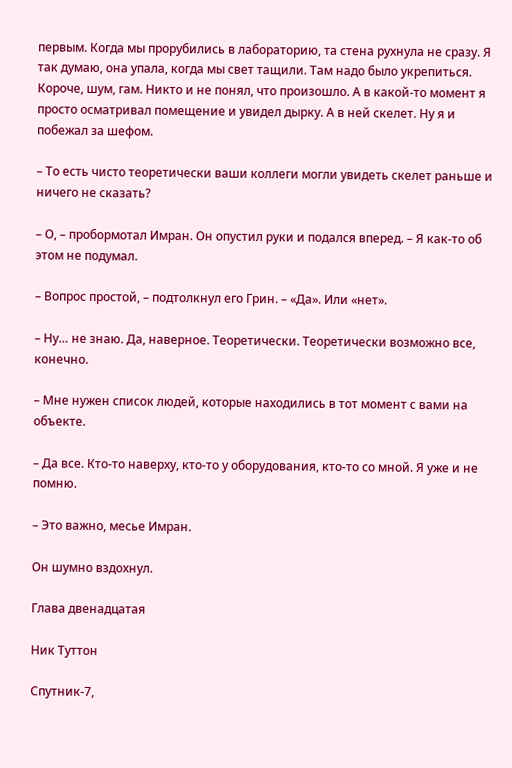первым. Когда мы прорубились в лабораторию, та стена рухнула не сразу. Я так думаю, она упала, когда мы свет тащили. Там надо было укрепиться. Короче, шум, гам. Никто и не понял, что произошло. А в какой-то момент я просто осматривал помещение и увидел дырку. А в ней скелет. Ну я и побежал за шефом.

– То есть чисто теоретически ваши коллеги могли увидеть скелет раньше и ничего не сказать?

– О, – пробормотал Имран. Он опустил руки и подался вперед. – Я как-то об этом не подумал.

– Вопрос простой, – подтолкнул его Грин. – «Да». Или «нет».

– Ну… не знаю. Да, наверное. Теоретически. Теоретически возможно все, конечно.

– Мне нужен список людей, которые находились в тот момент с вами на объекте.

– Да все. Кто-то наверху, кто-то у оборудования, кто-то со мной. Я уже и не помню.

– Это важно, месье Имран.

Он шумно вздохнул.

Глава двенадцатая

Ник Туттон

Спутник-7,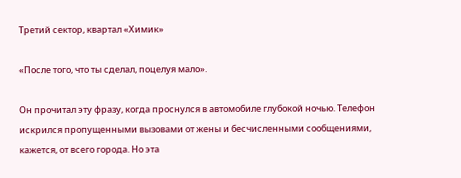Третий сектор, квартал «Химик»

«После того, что ты сделал, поцелуя мало».

Он прочитал эту фразу, когда проснулся в автомобиле глубокой ночью. Телефон искрился пропущенными вызовами от жены и бесчисленными сообщениями, кажется, от всего города. Но эта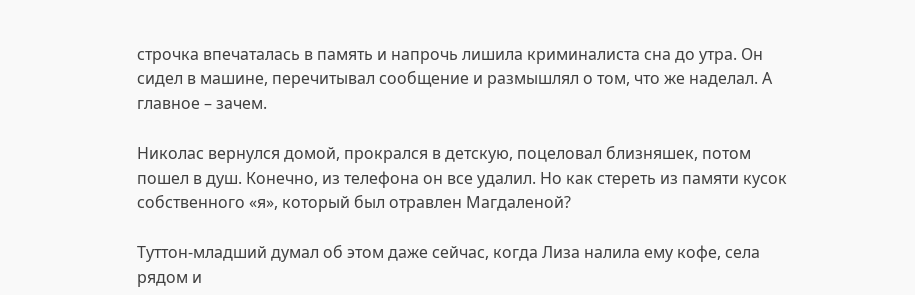строчка впечаталась в память и напрочь лишила криминалиста сна до утра. Он сидел в машине, перечитывал сообщение и размышлял о том, что же наделал. А главное – зачем.

Николас вернулся домой, прокрался в детскую, поцеловал близняшек, потом пошел в душ. Конечно, из телефона он все удалил. Но как стереть из памяти кусок собственного «я», который был отравлен Магдаленой?

Туттон-младший думал об этом даже сейчас, когда Лиза налила ему кофе, села рядом и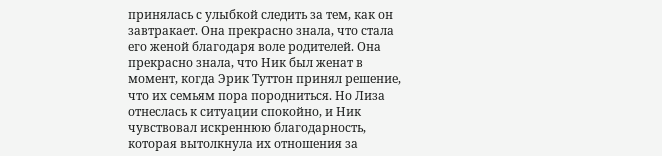принялась с улыбкой следить за тем, как он завтракает. Она прекрасно знала, что стала его женой благодаря воле родителей. Она прекрасно знала, что Ник был женат в момент, когда Эрик Туттон принял решение, что их семьям пора породниться. Но Лиза отнеслась к ситуации спокойно, и Ник чувствовал искреннюю благодарность, которая вытолкнула их отношения за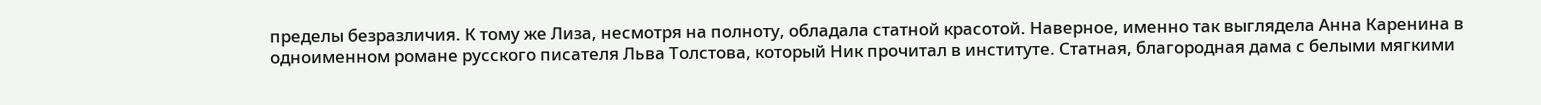пределы безразличия. К тому же Лиза, несмотря на полноту, обладала статной красотой. Наверное, именно так выглядела Анна Каренина в одноименном романе русского писателя Льва Толстова, который Ник прочитал в институте. Статная, благородная дама с белыми мягкими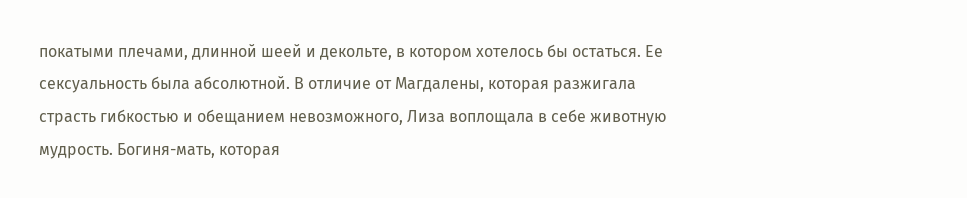покатыми плечами, длинной шеей и декольте, в котором хотелось бы остаться. Ее сексуальность была абсолютной. В отличие от Магдалены, которая разжигала страсть гибкостью и обещанием невозможного, Лиза воплощала в себе животную мудрость. Богиня-мать, которая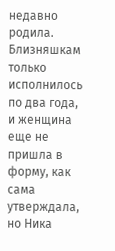недавно родила. Близняшкам только исполнилось по два года, и женщина еще не пришла в форму, как сама утверждала, но Ника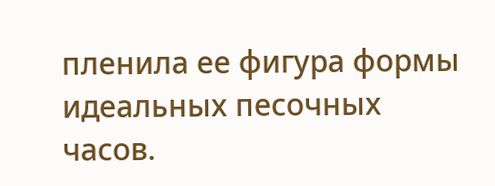пленила ее фигура формы идеальных песочных часов.